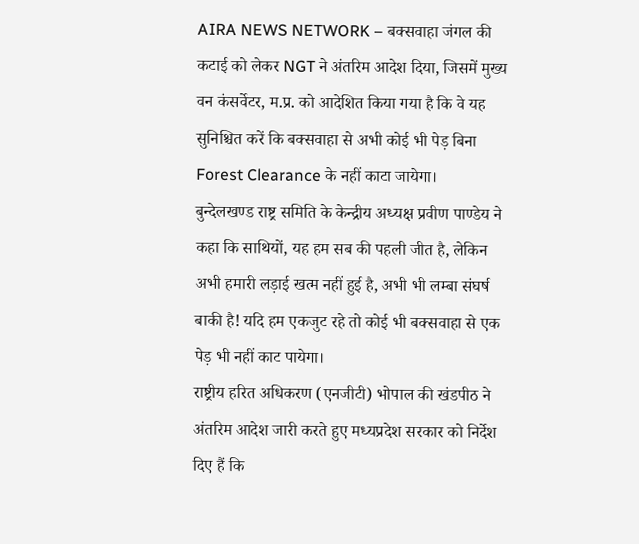AIRA NEWS NETWORK – बक्सवाहा जंगल की कटाई को लेकर NGT ने अंतरिम आदेश दिया, जिसमें मुख्य वन कंसर्वेटर, म.प्र. को आदेशित किया गया है कि वे यह सुनिश्चित करें कि बक्सवाहा से अभी कोई भी पेड़ बिना Forest Clearance के नहीं काटा जायेगा।
बुन्देलखण्ड राष्ट्र समिति के केन्द्रीय अध्यक्ष प्रवीण पाण्डेय ने कहा कि साथियों, यह हम सब की पहली जीत है, लेकिन अभी हमारी लड़ाई खत्म नहीं हुई है, अभी भी लम्बा संघर्ष बाकी है! यदि हम एकजुट रहे तो कोई भी बक्सवाहा से एक पेड़ भी नहीं काट पायेगा।
राष्ट्रीय हरित अधिकरण (एनजीटी) भोपाल की खंडपीठ ने अंतरिम आदेश जारी करते हुए मध्यप्रदेश सरकार को निर्देश दिए हैं कि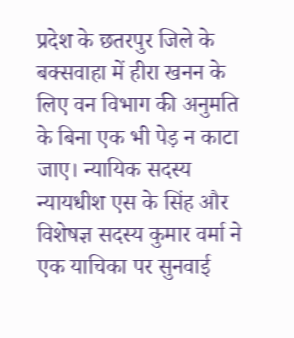प्रदेश के छतरपुर जिले के बक्सवाहा में हीरा खनन के लिए वन विभाग की अनुमति के बिना एक भी पेड़ न काटा जाए। न्यायिक सदस्य न्यायधीश एस के सिंह और विशेषज्ञ सदस्य कुमार वर्मा ने एक याचिका पर सुनवाई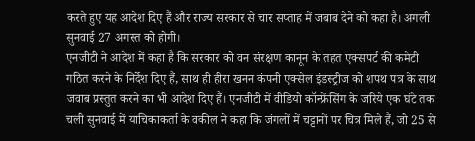करते हुए यह आदेश दिए हैं और राज्य सरकार से चार सप्ताह में जबाब देने को कहा है। अगली सुनवाई 27 अगस्त को होगी।
एनजीटी ने आदेश में कहा है कि सरकार को वन संरक्षण कानून के तहत एक्सपर्ट की कमेटी गठित करने के निर्देश दिए हैं, साथ ही हीरा खनन कंपनी एक्सेल इंडस्ट्रीज को शपथ पत्र के साथ जवाब प्रस्तुत करने का भी आदेश दिए हैं। एनजीटी में वीडियो कॉन्फ्रेंसिंग के जरिये एक घंटे तक चली सुनवाई में याचिकाकर्ता के वकील ने कहा कि जंगलों में चट्टानों पर चित्र मिले हैं, जो 25 से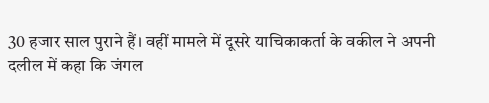30 हजार साल पुराने हैं। वहीं मामले में दूसरे याचिकाकर्ता के वकील ने अपनी दलील में कहा कि जंगल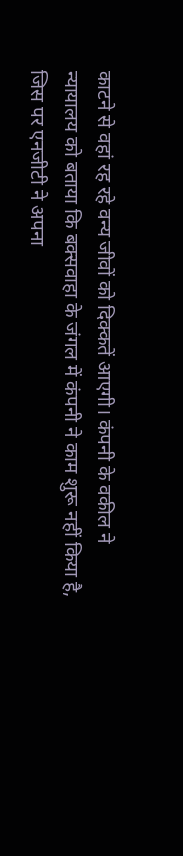काटने से वहां रह रहे वन्य जीवों को दिक्कतें आएगी। कंपनी के वकील ने न्यायालय को बताया कि बक्सवाहा के जंगल में कंपनी ने काम शुरू नहीं किया है, जिस पर एनजीटी ने अपना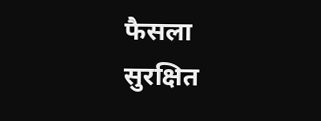फैसला सुरक्षित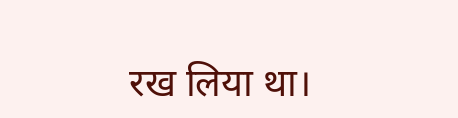रख लिया था।